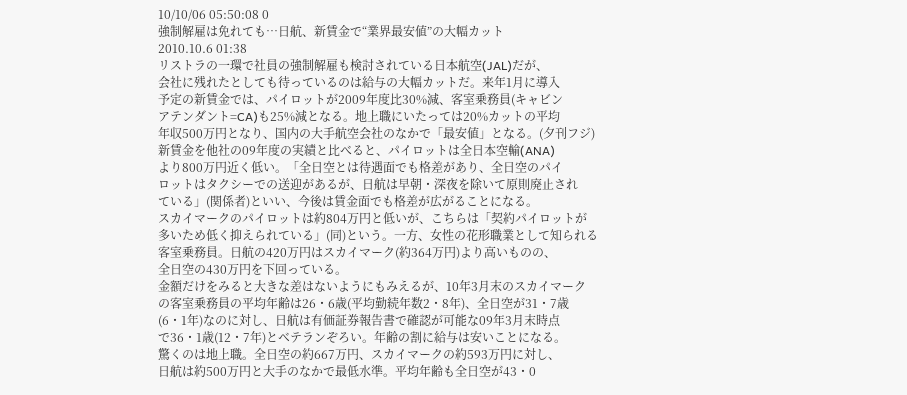10/10/06 05:50:08 0
強制解雇は免れても…日航、新賃金で“業界最安値”の大幅カット
2010.10.6 01:38
リストラの一環で社員の強制解雇も検討されている日本航空(JAL)だが、
会社に残れたとしても待っているのは給与の大幅カットだ。来年1月に導入
予定の新賃金では、パイロットが2009年度比30%減、客室乗務員(キャビン
アテンダント=CA)も25%減となる。地上職にいたっては20%カットの平均
年収500万円となり、国内の大手航空会社のなかで「最安値」となる。(夕刊フジ)
新賃金を他社の09年度の実績と比べると、パイロットは全日本空輸(ANA)
より800万円近く低い。「全日空とは待遇面でも格差があり、全日空のパイ
ロットはタクシーでの送迎があるが、日航は早朝・深夜を除いて原則廃止され
ている」(関係者)といい、今後は賃金面でも格差が広がることになる。
スカイマークのパイロットは約804万円と低いが、こちらは「契約パイロットが
多いため低く抑えられている」(同)という。一方、女性の花形職業として知られる
客室乗務員。日航の420万円はスカイマーク(約364万円)より高いものの、
全日空の430万円を下回っている。
金額だけをみると大きな差はないようにもみえるが、10年3月末のスカイマーク
の客室乗務員の平均年齢は26・6歳(平均勤続年数2・8年)、全日空が31・7歳
(6・1年)なのに対し、日航は有価証券報告書で確認が可能な09年3月末時点
で36・1歳(12・7年)とベテランぞろい。年齢の割に給与は安いことになる。
驚くのは地上職。全日空の約667万円、スカイマークの約593万円に対し、
日航は約500万円と大手のなかで最低水準。平均年齢も全日空が43・0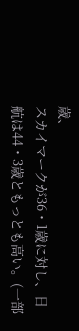歳、
スカイマークが36・1歳に対し、日航は44・3歳ともっとも高い。(一部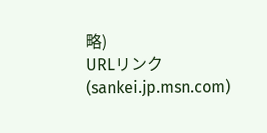略)
URLリンク(sankei.jp.msn.com)